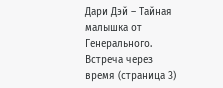Дари Дэй – Тайная малышка от Генерального. Встреча через время (страница 3)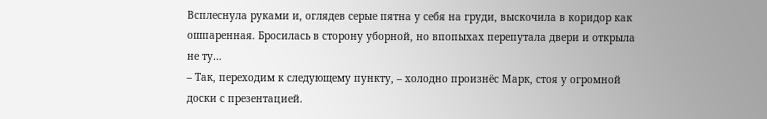Всплеснула руками и, оглядев серые пятна у себя на груди, выскочила в коридор как ошпаренная. Бросилась в сторону уборной, но впопыхах перепутала двери и открыла не ту…
– Так, переходим к следующему пункту, – холодно произнёс Марк, стоя у огромной доски с презентацией.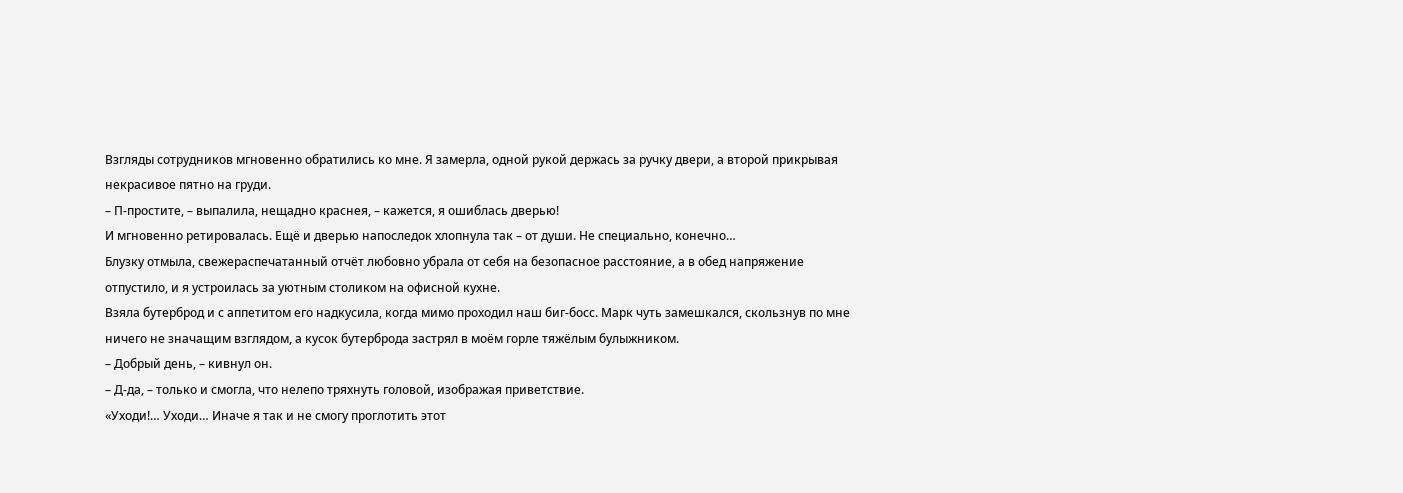Взгляды сотрудников мгновенно обратились ко мне. Я замерла, одной рукой держась за ручку двери, а второй прикрывая некрасивое пятно на груди.
– П-простите, – выпалила, нещадно краснея, – кажется, я ошиблась дверью!
И мгновенно ретировалась. Ещё и дверью напоследок хлопнула так – от души. Не специально, конечно…
Блузку отмыла, свежераспечатанный отчёт любовно убрала от себя на безопасное расстояние, а в обед напряжение отпустило, и я устроилась за уютным столиком на офисной кухне.
Взяла бутерброд и с аппетитом его надкусила, когда мимо проходил наш биг-босс. Марк чуть замешкался, скользнув по мне ничего не значащим взглядом, а кусок бутерброда застрял в моём горле тяжёлым булыжником.
– Добрый день, – кивнул он.
– Д-да, – только и смогла, что нелепо тряхнуть головой, изображая приветствие.
«Уходи!… Уходи… Иначе я так и не смогу проглотить этот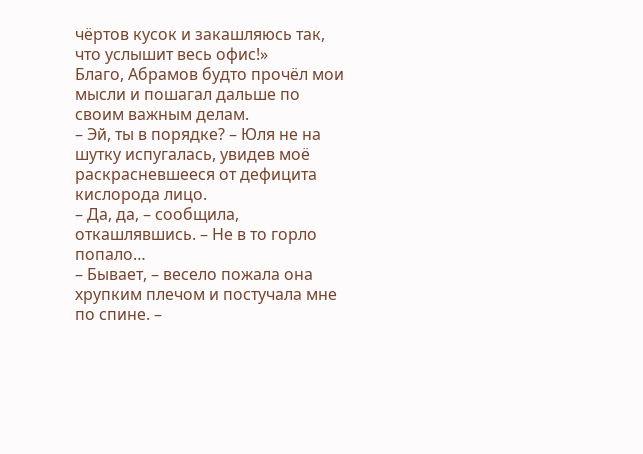чёртов кусок и закашляюсь так, что услышит весь офис!»
Благо, Абрамов будто прочёл мои мысли и пошагал дальше по своим важным делам.
– Эй, ты в порядке? – Юля не на шутку испугалась, увидев моё раскрасневшееся от дефицита кислорода лицо.
– Да, да, – сообщила, откашлявшись. – Не в то горло попало…
– Бывает, – весело пожала она хрупким плечом и постучала мне по спине. –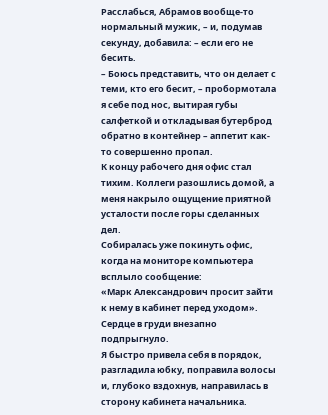Расслабься, Абрамов вообще-то нормальный мужик, – и, подумав секунду, добавила: – если его не бесить.
– Боюсь представить, что он делает с теми, кто его бесит, – пробормотала я себе под нос, вытирая губы салфеткой и откладывая бутерброд обратно в контейнер – аппетит как-то совершенно пропал.
К концу рабочего дня офис стал тихим. Коллеги разошлись домой, а меня накрыло ощущение приятной усталости после горы сделанных дел.
Собиралась уже покинуть офис, когда на мониторе компьютера всплыло сообщение:
«Марк Александрович просит зайти к нему в кабинет перед уходом».
Сердце в груди внезапно подпрыгнуло.
Я быстро привела себя в порядок, разгладила юбку, поправила волосы и, глубоко вздохнув, направилась в сторону кабинета начальника.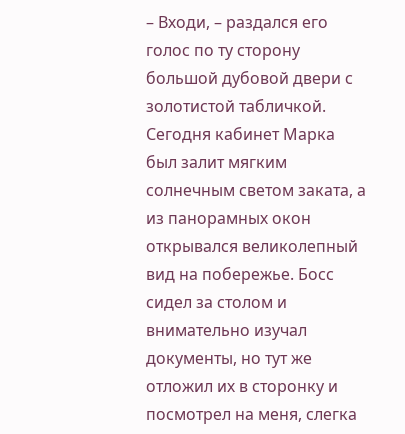– Входи, – раздался его голос по ту сторону большой дубовой двери с золотистой табличкой.
Сегодня кабинет Марка был залит мягким солнечным светом заката, а из панорамных окон открывался великолепный вид на побережье. Босс сидел за столом и внимательно изучал документы, но тут же отложил их в сторонку и посмотрел на меня, слегка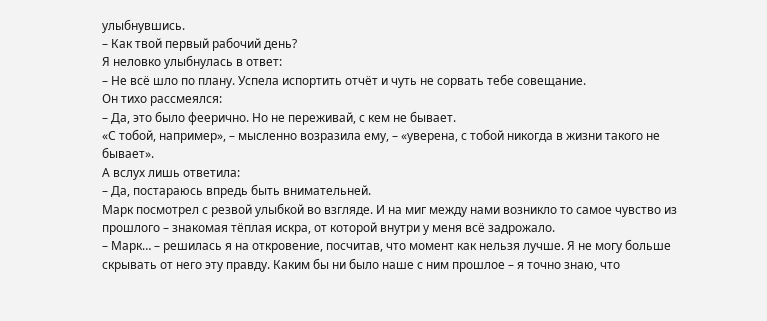улыбнувшись.
– Как твой первый рабочий день?
Я неловко улыбнулась в ответ:
– Не всё шло по плану. Успела испортить отчёт и чуть не сорвать тебе совещание.
Он тихо рассмеялся:
– Да, это было феерично. Но не переживай, с кем не бывает.
«С тобой, например», – мысленно возразила ему, – «уверена, с тобой никогда в жизни такого не бывает».
А вслух лишь ответила:
– Да, постараюсь впредь быть внимательней.
Марк посмотрел с резвой улыбкой во взгляде. И на миг между нами возникло то самое чувство из прошлого – знакомая тёплая искра, от которой внутри у меня всё задрожало.
– Марк… – решилась я на откровение, посчитав, что момент как нельзя лучше. Я не могу больше скрывать от него эту правду. Каким бы ни было наше с ним прошлое – я точно знаю, что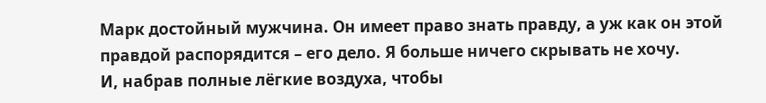Марк достойный мужчина. Он имеет право знать правду, а уж как он этой правдой распорядится – его дело. Я больше ничего скрывать не хочу.
И, набрав полные лёгкие воздуха, чтобы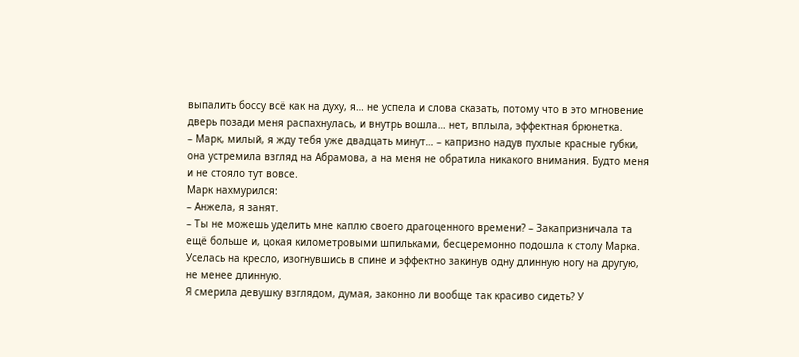выпалить боссу всё как на духу, я… не успела и слова сказать, потому что в это мгновение дверь позади меня распахнулась, и внутрь вошла… нет, вплыла, эффектная брюнетка.
– Марк, милый, я жду тебя уже двадцать минут… – капризно надув пухлые красные губки, она устремила взгляд на Абрамова, а на меня не обратила никакого внимания. Будто меня и не стояло тут вовсе.
Марк нахмурился:
– Анжела, я занят.
– Ты не можешь уделить мне каплю своего драгоценного времени? – Закапризничала та ещё больше и, цокая километровыми шпильками, бесцеремонно подошла к столу Марка. Уселась на кресло, изогнувшись в спине и эффектно закинув одну длинную ногу на другую, не менее длинную.
Я смерила девушку взглядом, думая, законно ли вообще так красиво сидеть? У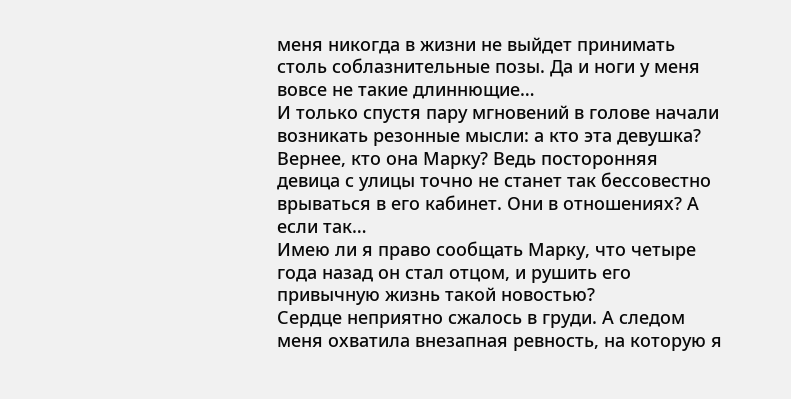меня никогда в жизни не выйдет принимать столь соблазнительные позы. Да и ноги у меня вовсе не такие длиннющие…
И только спустя пару мгновений в голове начали возникать резонные мысли: а кто эта девушка? Вернее, кто она Марку? Ведь посторонняя девица с улицы точно не станет так бессовестно врываться в его кабинет. Они в отношениях? А если так…
Имею ли я право сообщать Марку, что четыре года назад он стал отцом, и рушить его привычную жизнь такой новостью?
Сердце неприятно сжалось в груди. А следом меня охватила внезапная ревность, на которую я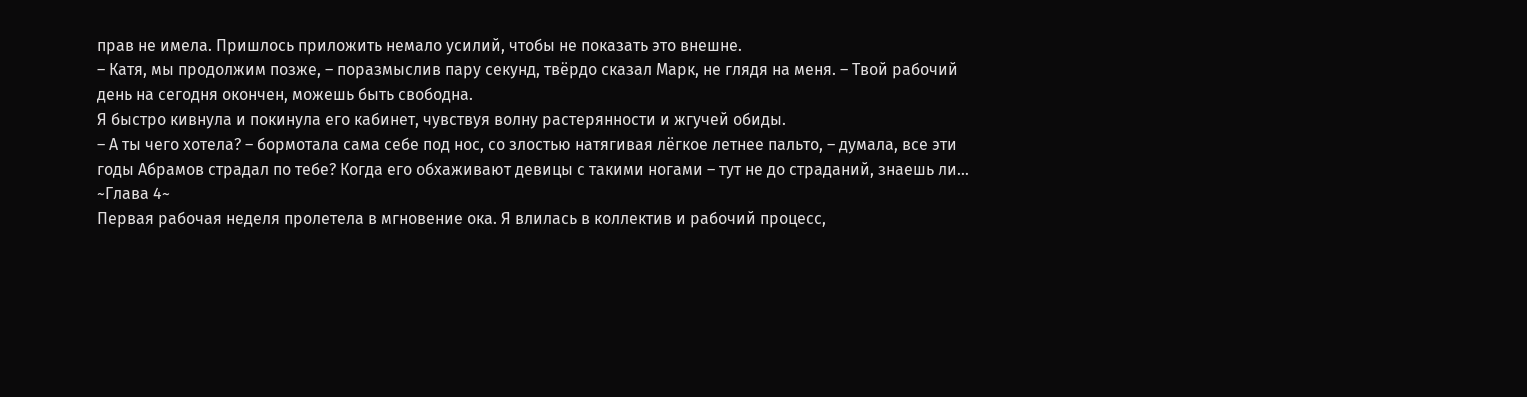прав не имела. Пришлось приложить немало усилий, чтобы не показать это внешне.
– Катя, мы продолжим позже, – поразмыслив пару секунд, твёрдо сказал Марк, не глядя на меня. – Твой рабочий день на сегодня окончен, можешь быть свободна.
Я быстро кивнула и покинула его кабинет, чувствуя волну растерянности и жгучей обиды.
– А ты чего хотела? – бормотала сама себе под нос, со злостью натягивая лёгкое летнее пальто, – думала, все эти годы Абрамов страдал по тебе? Когда его обхаживают девицы с такими ногами – тут не до страданий, знаешь ли…
~Глава 4~
Первая рабочая неделя пролетела в мгновение ока. Я влилась в коллектив и рабочий процесс,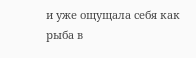и уже ощущала себя как рыба в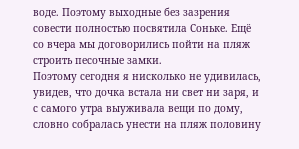воде. Поэтому выходные без зазрения совести полностью посвятила Соньке. Ещё со вчера мы договорились пойти на пляж строить песочные замки.
Поэтому сегодня я нисколько не удивилась, увидев, что дочка встала ни свет ни заря, и с самого утра выуживала вещи по дому, словно собралась унести на пляж половину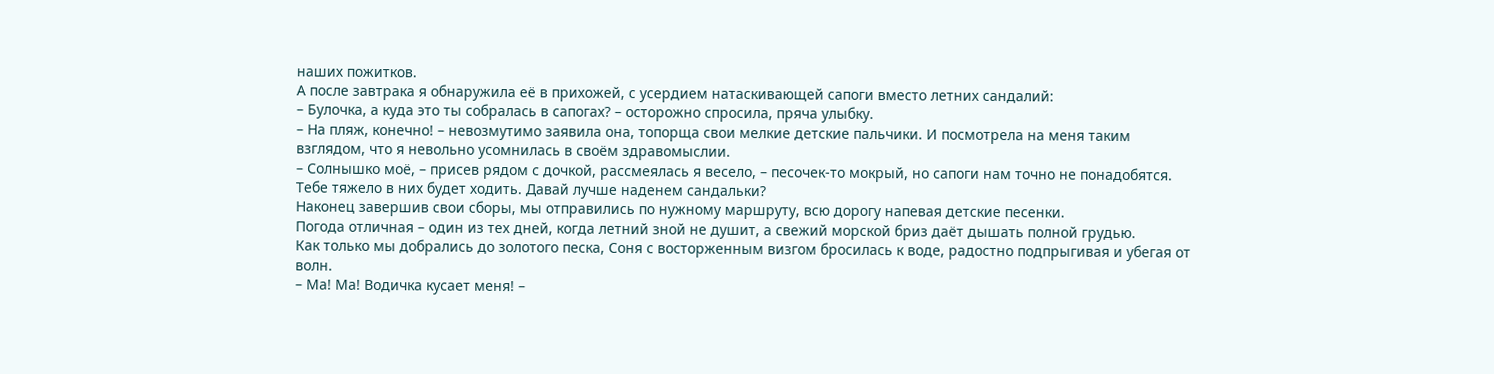наших пожитков.
А после завтрака я обнаружила её в прихожей, с усердием натаскивающей сапоги вместо летних сандалий:
– Булочка, а куда это ты собралась в сапогах? – осторожно спросила, пряча улыбку.
– На пляж, конечно! – невозмутимо заявила она, топорща свои мелкие детские пальчики. И посмотрела на меня таким взглядом, что я невольно усомнилась в своём здравомыслии.
– Солнышко моё, – присев рядом с дочкой, рассмеялась я весело, – песочек-то мокрый, но сапоги нам точно не понадобятся. Тебе тяжело в них будет ходить. Давай лучше наденем сандальки?
Наконец завершив свои сборы, мы отправились по нужному маршруту, всю дорогу напевая детские песенки.
Погода отличная – один из тех дней, когда летний зной не душит, а свежий морской бриз даёт дышать полной грудью.
Как только мы добрались до золотого песка, Соня с восторженным визгом бросилась к воде, радостно подпрыгивая и убегая от волн.
– Ма! Ма! Водичка кусает меня! –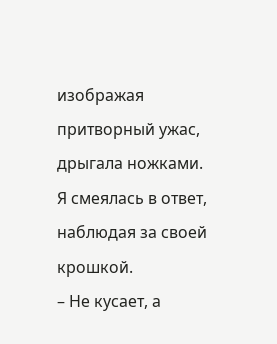изображая притворный ужас, дрыгала ножками.
Я смеялась в ответ, наблюдая за своей крошкой.
– Не кусает, а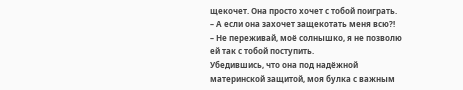щекочет. Она просто хочет с тобой поиграть.
– А если она захочет защекотать меня всю?!
– Не переживай, моё солнышко, я не позволю ей так с тобой поступить.
Убедившись, что она под надёжной материнской защитой, моя булка с важным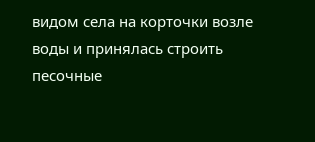видом села на корточки возле воды и принялась строить песочные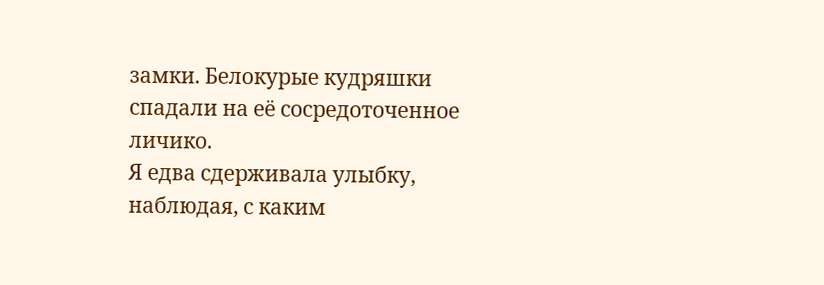замки. Белокурые кудряшки спадали на её сосредоточенное личико.
Я едва сдерживала улыбку, наблюдая, с каким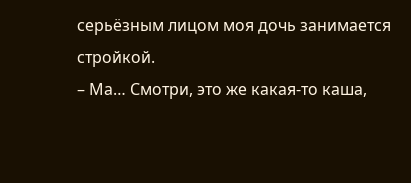серьёзным лицом моя дочь занимается стройкой.
– Ма… Смотри, это же какая-то каша,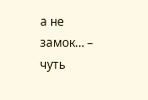а не замок… – чуть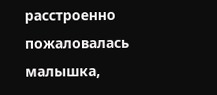расстроенно пожаловалась малышка,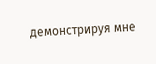демонстрируя мне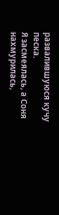развалившуюся кучу песка.
Я засмеялась, а Соня нахмурилась,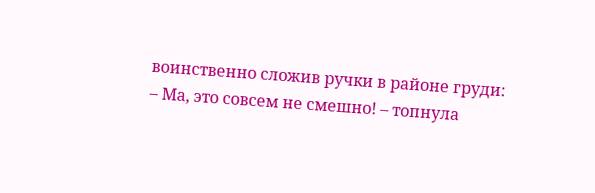воинственно сложив ручки в районе груди:
– Ма, это совсем не смешно! – топнула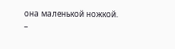она маленькой ножкой.
–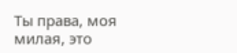Ты права, моя милая, это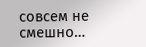совсем не смешно…